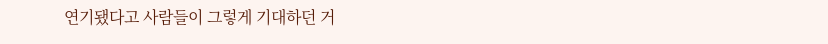연기됐다고 사람들이 그렇게 기대하던 거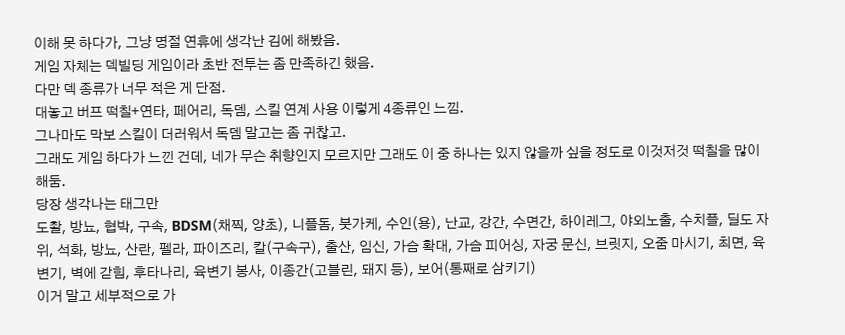이해 못 하다가, 그냥 명절 연휴에 생각난 김에 해봤음.
게임 자체는 덱빌딩 게임이라 초반 전투는 좀 만족하긴 했음.
다만 덱 종류가 너무 적은 게 단점.
대놓고 버프 떡칠+연타, 페어리, 독뎀, 스킬 연계 사용 이렇게 4종류인 느낌.
그나마도 막보 스킬이 더러워서 독뎀 말고는 좀 귀찮고.
그래도 게임 하다가 느낀 건데, 네가 무슨 취향인지 모르지만 그래도 이 중 하나는 있지 않을까 싶을 정도로 이것저것 떡칠을 많이 해둠.
당장 생각나는 태그만
도촬, 방뇨, 협박, 구속, BDSM(채찍, 양초), 니플돔, 붓가케, 수인(용), 난교, 강간, 수면간, 하이레그, 야외노출, 수치플, 딜도 자위, 석화, 방뇨, 산란, 펠라, 파이즈리, 칼(구속구), 출산, 임신, 가슴 확대, 가슴 피어싱, 자궁 문신, 브릿지, 오줌 마시기, 최면, 육변기, 벽에 갇힘, 후타나리, 육변기 봉사, 이종간(고블린, 돼지 등), 보어(통째로 삼키기)
이거 말고 세부적으로 가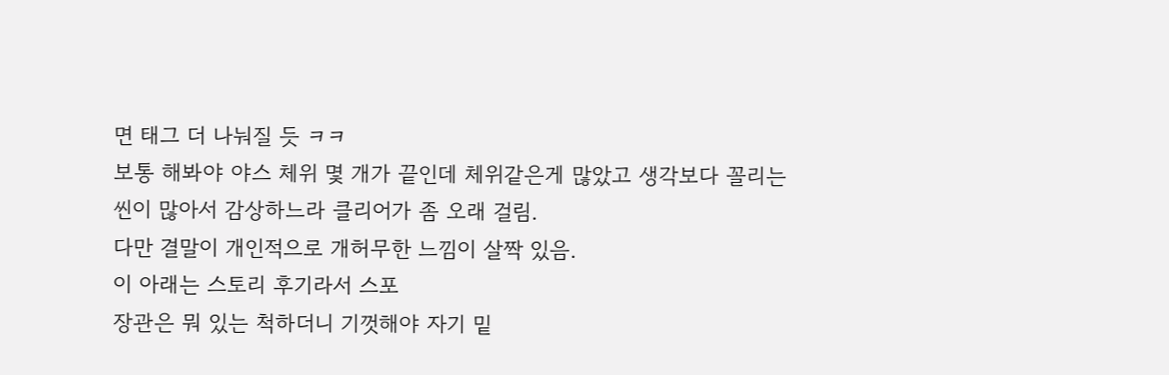면 태그 더 나눠질 듯 ㅋㅋ
보통 해봐야 야스 체위 몇 개가 끝인데 체위같은게 많았고 생각보다 꼴리는 씬이 많아서 감상하느라 클리어가 좀 오래 걸림.
다만 결말이 개인적으로 개허무한 느낌이 살짝 있음.
이 아래는 스토리 후기라서 스포
장관은 뭐 있는 척하더니 기껏해야 자기 밑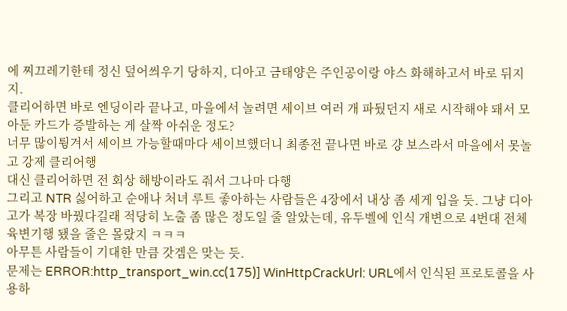에 찌끄레기한테 정신 덮어씌우기 당하지, 디아고 금태양은 주인공이랑 야스 화해하고서 바로 뒤지지.
클리어하면 바로 엔딩이라 끝나고, 마을에서 놀려면 세이브 여러 개 파뒀던지 새로 시작해야 돼서 모아둔 카드가 증발하는 게 살짝 아쉬운 정도?
너무 많이튕겨서 세이브 가능할때마다 세이브했더니 최종전 끝나면 바로 걍 보스라서 마을에서 못놀고 강제 클리어행
대신 클리어하면 전 회상 해방이라도 줘서 그나마 다행
그리고 NTR 싫어하고 순애나 처녀 루트 좋아하는 사람들은 4장에서 내상 좀 세게 입을 듯. 그냥 디아고가 복장 바꿨다길래 적당히 노출 좀 많은 정도일 줄 알았는데, 유두벨에 인식 개변으로 4번대 전체 육변기행 됐을 줄은 몰랐지 ㅋㅋㅋ
아무튼 사람들이 기대한 만큼 갓겜은 맞는 듯.
문제는 ERROR:http_transport_win.cc(175)] WinHttpCrackUrl: URL에서 인식된 프로토콜을 사용하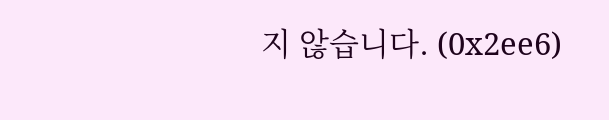지 않습니다. (0x2ee6)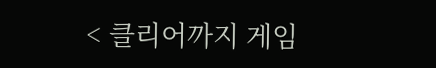< 클리어까지 게임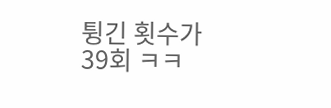튕긴 횟수가 39회 ㅋㅋ